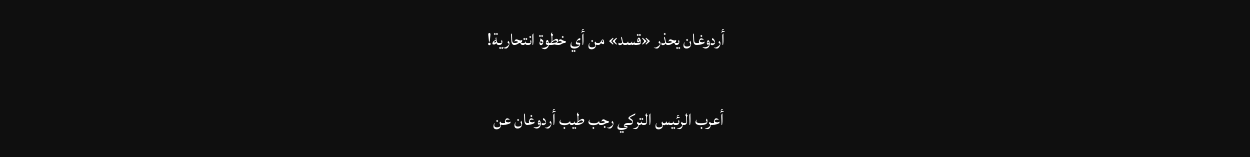أردوغان يحذر «قسد» من أي خطوة انتحارية!

أعرب الرئيس التركي رجب طيب أردوغان عن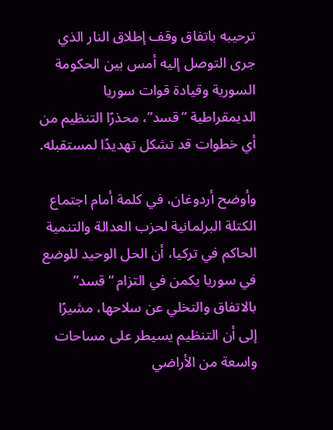ترحيبه باتفاق وقف إطلاق النار الذي جرى التوصل إليه أمس بين الحكومة السورية وقيادة قوات سوريا الديمقراطية “قسد”، محذرًا التنظيم من أي خطوات قد تشكل تهديدًا لمستقبله.

وأوضح أردوغان، في كلمة أمام اجتماع الكتلة البرلمانية لحزب العدالة والتنمية الحاكم في تركيا، أن الحل الوحيد للوضع في سوريا يكمن في التزام “قسد” بالاتفاق والتخلي عن سلاحها، مشيرًا إلى أن التنظيم يسيطر على مساحات واسعة من الأراضي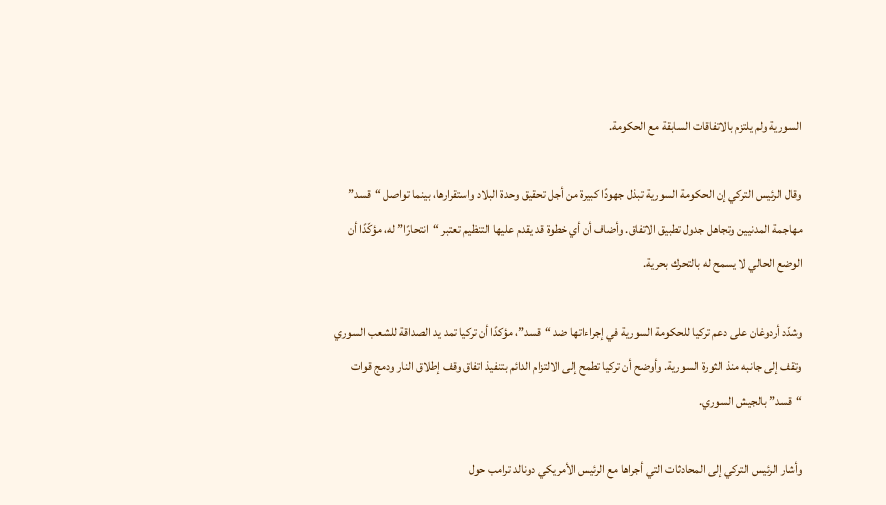السورية ولم يلتزم بالاتفاقات السابقة مع الحكومة.

وقال الرئيس التركي إن الحكومة السورية تبذل جهودًا كبيرة من أجل تحقيق وحدة البلاد واستقرارها، بينما تواصل “قسد” مهاجمة المدنيين وتجاهل جدول تطبيق الاتفاق. وأضاف أن أي خطوة قد يقدم عليها التنظيم تعتبر “انتحارًا” له، مؤكّدًا أن الوضع الحالي لا يسمح له بالتحرك بحرية.

وشدّد أردوغان على دعم تركيا للحكومة السورية في إجراءاتها ضد “قسد”، مؤكدًا أن تركيا تمد يد الصداقة للشعب السوري وتقف إلى جانبه منذ الثورة السورية. وأوضح أن تركيا تطمح إلى الالتزام الدائم بتنفيذ اتفاق وقف إطلاق النار ودمج قوات “قسد” بالجيش السوري.

وأشار الرئيس التركي إلى المحادثات التي أجراها مع الرئيس الأمريكي دونالد ترامب حول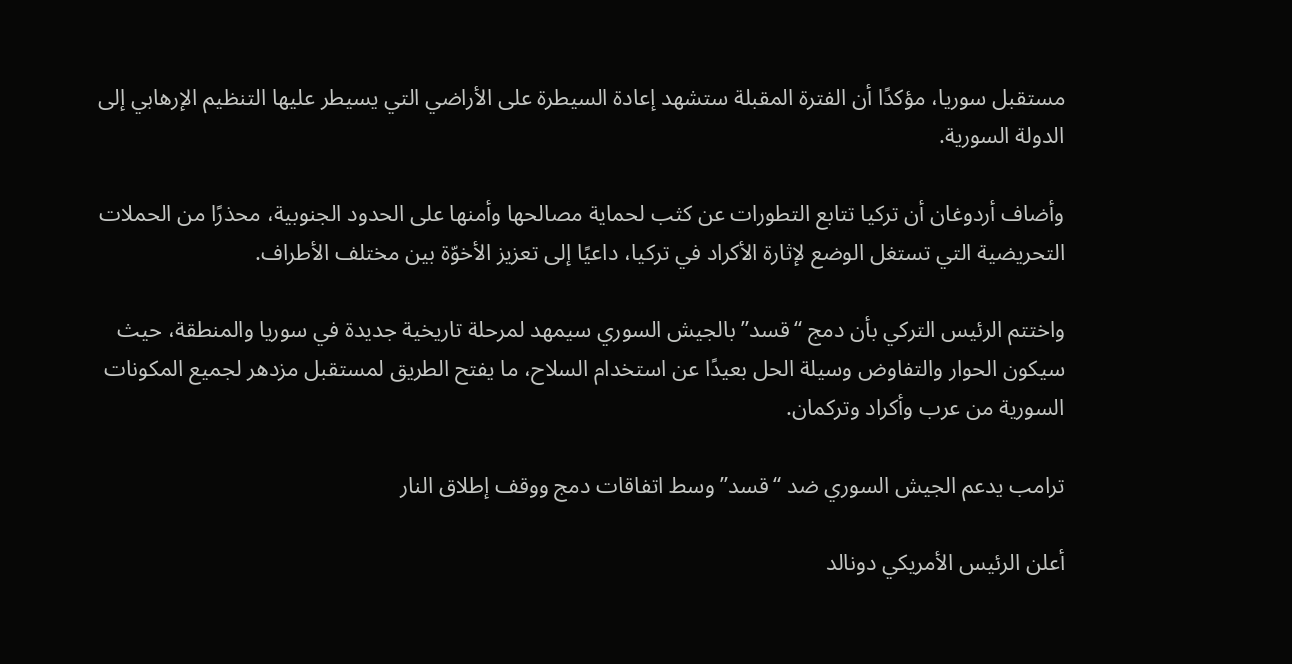مستقبل سوريا، مؤكدًا أن الفترة المقبلة ستشهد إعادة السيطرة على الأراضي التي يسيطر عليها التنظيم الإرهابي إلى الدولة السورية.

وأضاف أردوغان أن تركيا تتابع التطورات عن كثب لحماية مصالحها وأمنها على الحدود الجنوبية، محذرًا من الحملات التحريضية التي تستغل الوضع لإثارة الأكراد في تركيا، داعيًا إلى تعزيز الأخوّة بين مختلف الأطراف.

واختتم الرئيس التركي بأن دمج “قسد” بالجيش السوري سيمهد لمرحلة تاريخية جديدة في سوريا والمنطقة، حيث سيكون الحوار والتفاوض وسيلة الحل بعيدًا عن استخدام السلاح، ما يفتح الطريق لمستقبل مزدهر لجميع المكونات السورية من عرب وأكراد وتركمان.

ترامب يدعم الجيش السوري ضد “قسد” وسط اتفاقات دمج ووقف إطلاق النار

أعلن الرئيس الأمريكي دونالد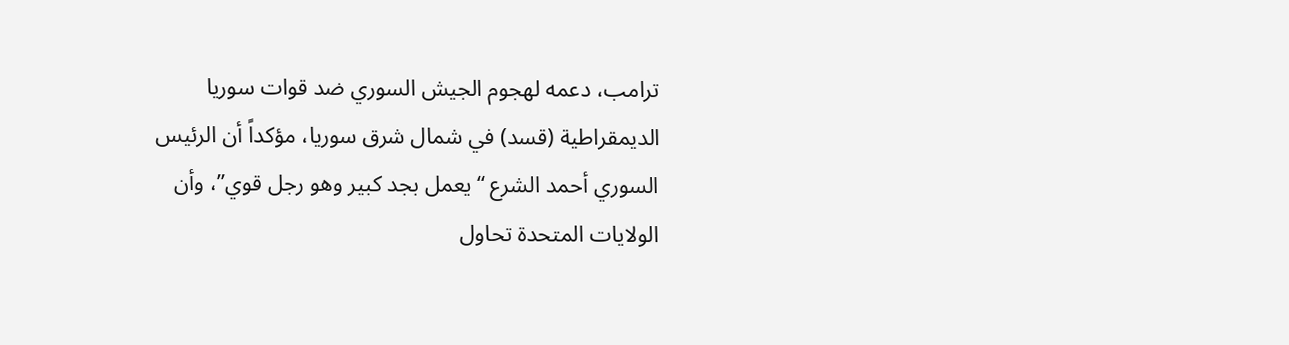ترامب، دعمه لهجوم الجيش السوري ضد قوات سوريا الديمقراطية (قسد) في شمال شرق سوريا، مؤكداً أن الرئيس السوري أحمد الشرع “يعمل بجد كبير وهو رجل قوي”، وأن الولايات المتحدة تحاول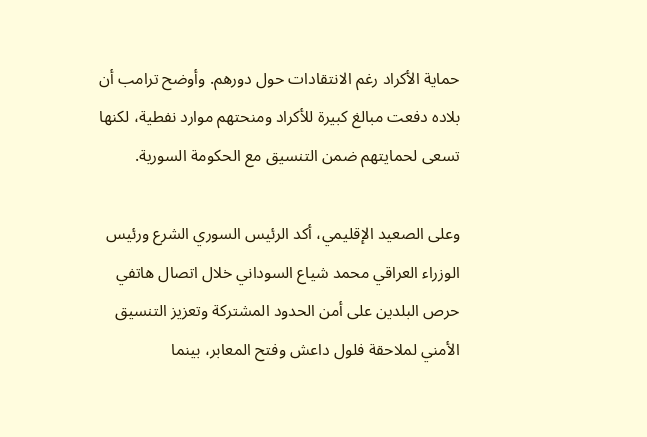حماية الأكراد رغم الانتقادات حول دورهم. وأوضح ترامب أن بلاده دفعت مبالغ كبيرة للأكراد ومنحتهم موارد نفطية، لكنها تسعى لحمايتهم ضمن التنسيق مع الحكومة السورية.

وعلى الصعيد الإقليمي، أكد الرئيس السوري الشرع ورئيس الوزراء العراقي محمد شياع السوداني خلال اتصال هاتفي حرص البلدين على أمن الحدود المشتركة وتعزيز التنسيق الأمني لملاحقة فلول داعش وفتح المعابر، بينما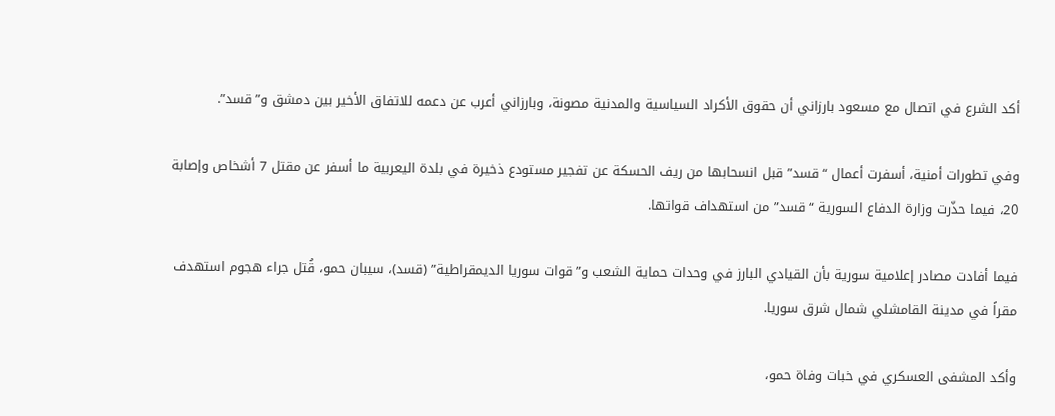أكد الشرع في اتصال مع مسعود بارزاني أن حقوق الأكراد السياسية والمدنية مصونة، وبارزاني أعرب عن دعمه للاتفاق الأخير بين دمشق و”قسد”.

وفي تطورات أمنية، أسفرت أعمال “قسد” قبل انسحابها من ريف الحسكة عن تفجير مستودع ذخيرة في بلدة اليعربية ما أسفر عن مقتل 7 أشخاص وإصابة 20، فيما حذّرت وزارة الدفاع السورية “قسد” من استهداف قواتها.

فيما أفادت مصادر إعلامية سورية بأن القيادي البارز في وحدات حماية الشعب و”قوات سوريا الديمقراطية” (قسد)، سيبان حمو، قُتل جراء هجوم استهدف مقراً في مدينة القامشلي شمال شرق سوريا.

وأكد المشفى العسكري في خبات وفاة حمو،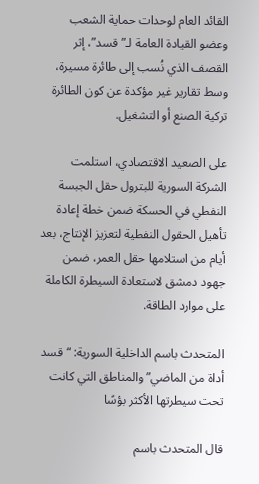القائد العام لوحدات حماية الشعب وعضو القيادة العامة لـ”قسد”، إثر القصف الذي نُسب إلى طائرة مسيرة، وسط تقارير غير مؤكدة عن كون الطائرة تركية الصنع أو التشغيل.

على الصعيد الاقتصادي، استلمت الشركة السورية للبترول حقل الجبسة النفطي في الحسكة ضمن خطة إعادة تأهيل الحقول النفطية لتعزيز الإنتاج، بعد أيام من استلامها حقل العمر، ضمن جهود دمشق لاستعادة السيطرة الكاملة على موارد الطاقة.

المتحدث باسم الداخلية السورية: “قسد أداة من الماضي” والمناطق التي كانت تحت سيطرتها الأكثر بؤسًا

قال المتحدث باسم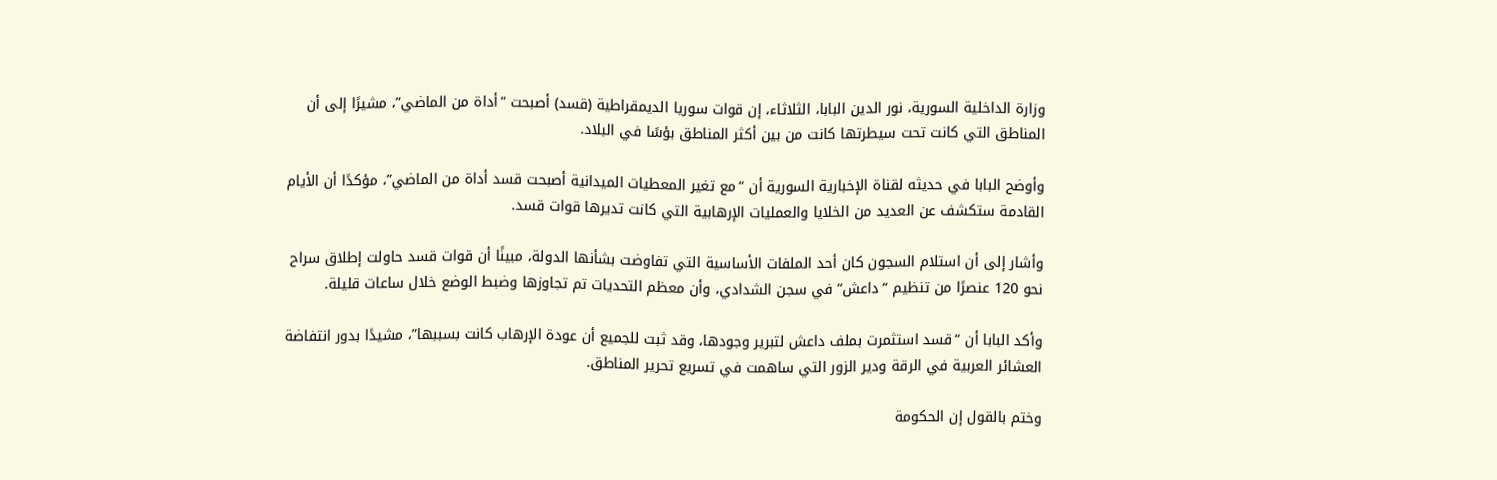وزارة الداخلية السورية، نور الدين البابا، الثلاثاء، إن قوات سوريا الديمقراطية (قسد) أصبحت “أداة من الماضي”، مشيرًا إلى أن المناطق التي كانت تحت سيطرتها كانت من بين أكثر المناطق بؤسًا في البلاد.

وأوضح البابا في حديثه لقناة الإخبارية السورية أن “مع تغير المعطيات الميدانية أصبحت قسد أداة من الماضي”، مؤكدًا أن الأيام القادمة ستكشف عن العديد من الخلايا والعمليات الإرهابية التي كانت تديرها قوات قسد.

وأشار إلى أن استلام السجون كان أحد الملفات الأساسية التي تفاوضت بشأنها الدولة، مبينًا أن قوات قسد حاولت إطلاق سراح نحو 120 عنصرًا من تنظيم “داعش” في سجن الشدادي، وأن معظم التحديات تم تجاوزها وضبط الوضع خلال ساعات قليلة.

وأكد البابا أن “قسد استثمرت بملف داعش لتبرير وجودها، وقد ثبت للجميع أن عودة الإرهاب كانت بسببها”، مشيدًا بدور انتفاضة العشائر العربية في الرقة ودير الزور التي ساهمت في تسريع تحرير المناطق.

وختم بالقول إن الحكومة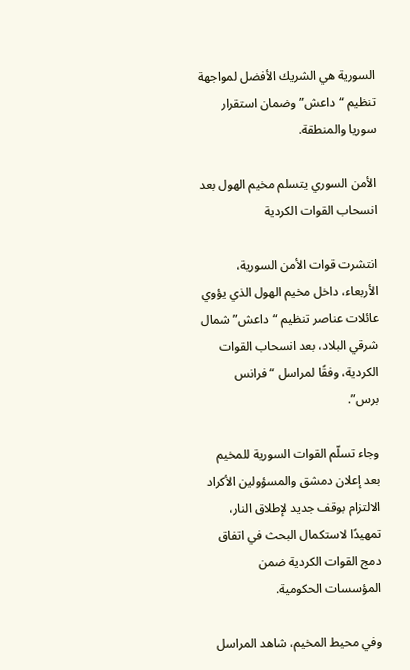السورية هي الشريك الأفضل لمواجهة تنظيم “داعش” وضمان استقرار سوريا والمنطقة.

الأمن السوري يتسلم مخيم الهول بعد انسحاب القوات الكردية

انتشرت قوات الأمن السورية، الأربعاء، داخل مخيم الهول الذي يؤوي عائلات عناصر تنظيم “داعش” شمال شرقي البلاد، بعد انسحاب القوات الكردية، وفقًا لمراسل “فرانس برس”.

وجاء تسلّم القوات السورية للمخيم بعد إعلان دمشق والمسؤولين الأكراد الالتزام بوقف جديد لإطلاق النار، تمهيدًا لاستكمال البحث في اتفاق دمج القوات الكردية ضمن المؤسسات الحكومية.

وفي محيط المخيم، شاهد المراسل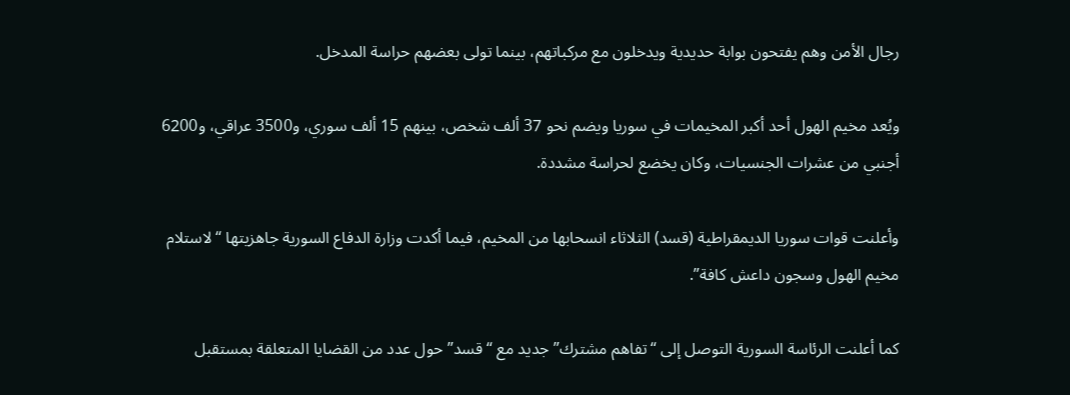رجال الأمن وهم يفتحون بوابة حديدية ويدخلون مع مركباتهم، بينما تولى بعضهم حراسة المدخل.

ويُعد مخيم الهول أحد أكبر المخيمات في سوريا ويضم نحو 37 ألف شخص، بينهم 15 ألف سوري، و3500 عراقي، و6200 أجنبي من عشرات الجنسيات، وكان يخضع لحراسة مشددة.

وأعلنت قوات سوريا الديمقراطية (قسد) الثلاثاء انسحابها من المخيم، فيما أكدت وزارة الدفاع السورية جاهزيتها “لاستلام مخيم الهول وسجون داعش كافة”.

كما أعلنت الرئاسة السورية التوصل إلى “تفاهم مشترك” جديد مع “قسد” حول عدد من القضايا المتعلقة بمستقبل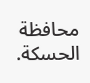محافظة الحسكة.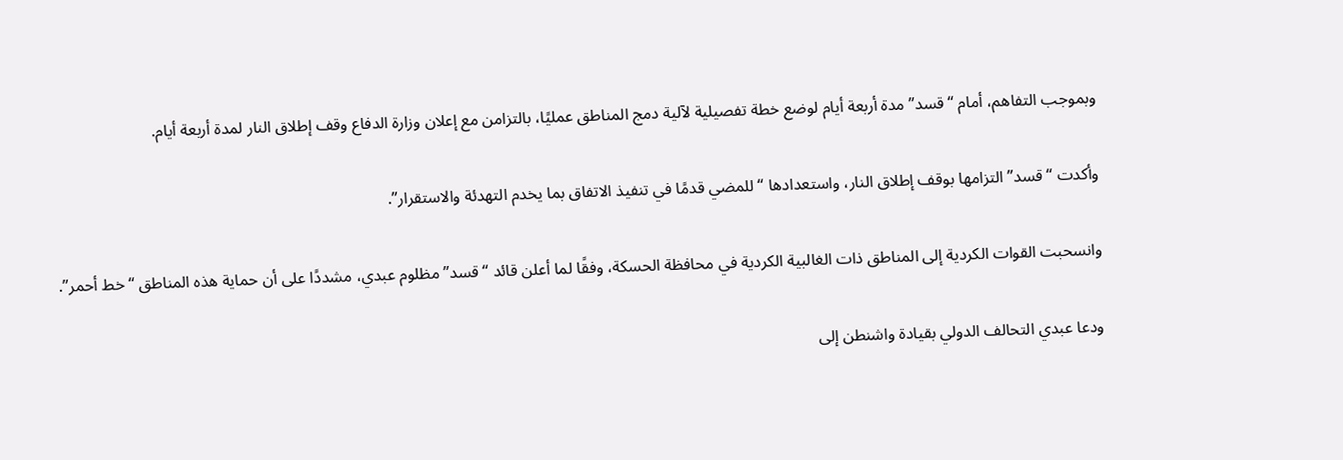وبموجب التفاهم، أمام “قسد” مدة أربعة أيام لوضع خطة تفصيلية لآلية دمج المناطق عمليًا، بالتزامن مع إعلان وزارة الدفاع وقف إطلاق النار لمدة أربعة أيام.

وأكدت “قسد” التزامها بوقف إطلاق النار، واستعدادها “للمضي قدمًا في تنفيذ الاتفاق بما يخدم التهدئة والاستقرار”.

وانسحبت القوات الكردية إلى المناطق ذات الغالبية الكردية في محافظة الحسكة، وفقًا لما أعلن قائد “قسد” مظلوم عبدي، مشددًا على أن حماية هذه المناطق “خط أحمر”.

ودعا عبدي التحالف الدولي بقيادة واشنطن إلى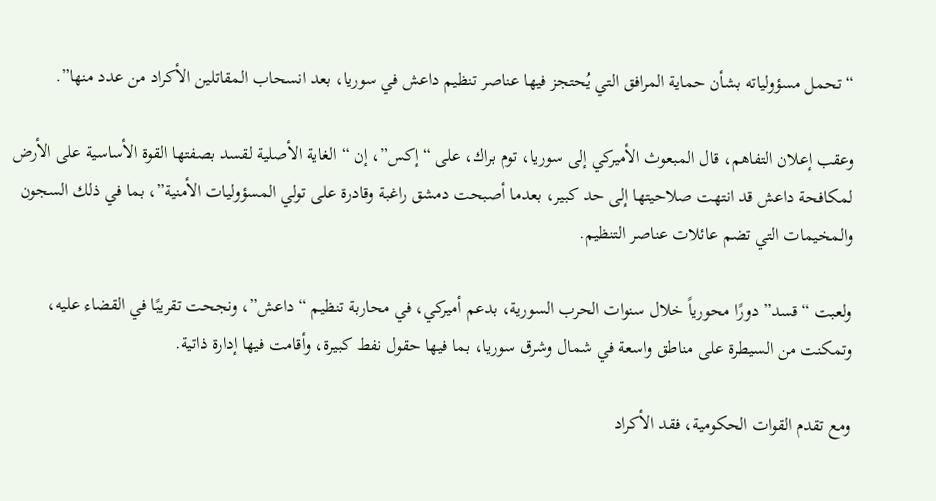“تحمل مسؤولياته بشأن حماية المرافق التي يُحتجز فيها عناصر تنظيم داعش في سوريا، بعد انسحاب المقاتلين الأكراد من عدد منها”.

وعقب إعلان التفاهم، قال المبعوث الأميركي إلى سوريا، توم براك، على “إكس”، إن “الغاية الأصلية لقسد بصفتها القوة الأساسية على الأرض لمكافحة داعش قد انتهت صلاحيتها إلى حد كبير، بعدما أصبحت دمشق راغبة وقادرة على تولي المسؤوليات الأمنية”، بما في ذلك السجون والمخيمات التي تضم عائلات عناصر التنظيم.

ولعبت “قسد” دورًا محورياً خلال سنوات الحرب السورية، بدعم أميركي، في محاربة تنظيم “داعش”، ونجحت تقريبًا في القضاء عليه، وتمكنت من السيطرة على مناطق واسعة في شمال وشرق سوريا، بما فيها حقول نفط كبيرة، وأقامت فيها إدارة ذاتية.

ومع تقدم القوات الحكومية، فقد الأكراد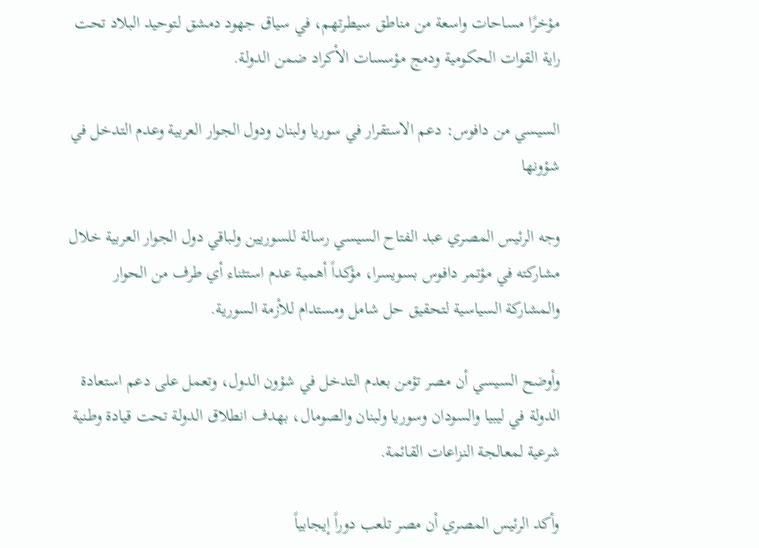مؤخرًا مساحات واسعة من مناطق سيطرتهم، في سياق جهود دمشق لتوحيد البلاد تحت راية القوات الحكومية ودمج مؤسسات الأكراد ضمن الدولة.

السيسي من دافوس: دعم الاستقرار في سوريا ولبنان ودول الجوار العربية وعدم التدخل في شؤونها

وجه الرئيس المصري عبد الفتاح السيسي رسالة للسوريين ولباقي دول الجوار العربية خلال مشاركته في مؤتمر دافوس بسويسرا، مؤكداً أهمية عدم استثناء أي طرف من الحوار والمشاركة السياسية لتحقيق حل شامل ومستدام للأزمة السورية.

وأوضح السيسي أن مصر تؤمن بعدم التدخل في شؤون الدول، وتعمل على دعم استعادة الدولة في ليبيا والسودان وسوريا ولبنان والصومال، بهدف انطلاق الدولة تحت قيادة وطنية شرعية لمعالجة النزاعات القائمة.

وأكد الرئيس المصري أن مصر تلعب دوراً إيجابياً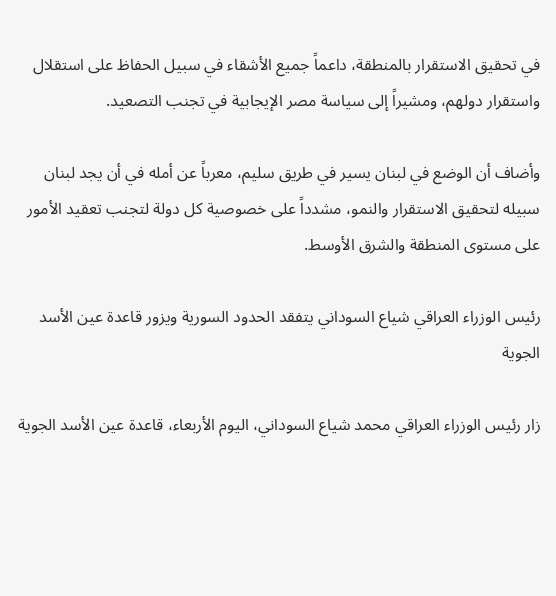في تحقيق الاستقرار بالمنطقة، داعماً جميع الأشقاء في سبيل الحفاظ على استقلال واستقرار دولهم، ومشيراً إلى سياسة مصر الإيجابية في تجنب التصعيد.

وأضاف أن الوضع في لبنان يسير في طريق سليم، معرباً عن أمله في أن يجد لبنان سبيله لتحقيق الاستقرار والنمو، مشدداً على خصوصية كل دولة لتجنب تعقيد الأمور على مستوى المنطقة والشرق الأوسط.

رئيس الوزراء العراقي شياع السوداني يتفقد الحدود السورية ويزور قاعدة عين الأسد الجوية

زار رئيس الوزراء العراقي محمد شياع السوداني، اليوم الأربعاء، قاعدة عين الأسد الجوية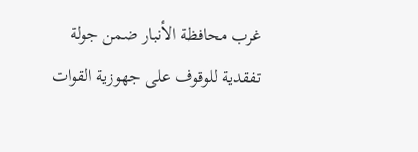غرب محافظة الأنبار ضمن جولة تفقدية للوقوف على جهوزية القوات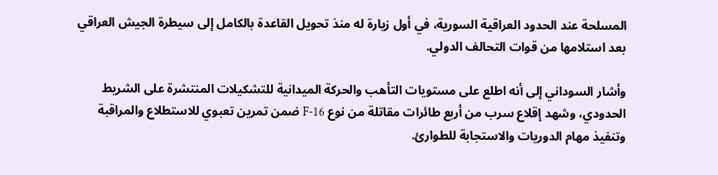المسلحة عند الحدود العراقية السورية، في أول زيارة له منذ تحويل القاعدة بالكامل إلى سيطرة الجيش العراقي بعد استلامها من قوات التحالف الدولي.

وأشار السوداني إلى أنه اطلع على مستويات التأهب والحركة الميدانية للتشكيلات المنتشرة على الشريط الحدودي، وشهد إقلاع سرب من أربع طائرات مقاتلة من نوع F‑16 ضمن تمرين تعبوي للاستطلاع والمراقبة وتنفيذ مهام الدوريات والاستجابة للطوارئ.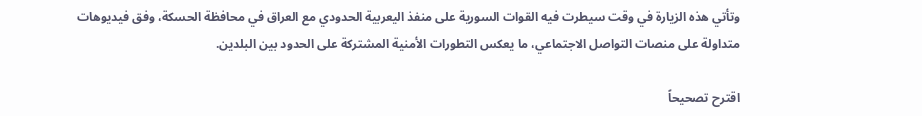وتأتي هذه الزيارة في وقت سيطرت فيه القوات السورية على منفذ اليعربية الحدودي مع العراق في محافظة الحسكة، وفق فيديوهات متداولة على منصات التواصل الاجتماعي، ما يعكس التطورات الأمنية المشتركة على الحدود بين البلدين.

اقترح تصحيحاً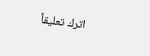اترك تعليقاً